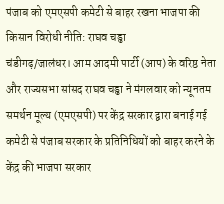पंजाब को एमएसपी कमेटी से बाहर रखना भाजपा की किसान विरोधी नीति: राघव चड्ढा
चंडीगढ़/जालंधर। आम आदमी पार्टी (आप) के वरिष्ठ नेता और राज्यसभा सांसद राघव चड्ढा ने मंगलवार को न्यूनतम समर्थन मूल्य (एमएसपी) पर केंद्र सरकार द्वारा बनाई गई कमेटी से पंजाब सरकार के प्रतिनिधियों को बाहर करने के केंद्र की भाजपा सरकार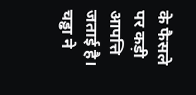के फैसले पर कड़ी आपत्ति जताई है। चड्ढा ने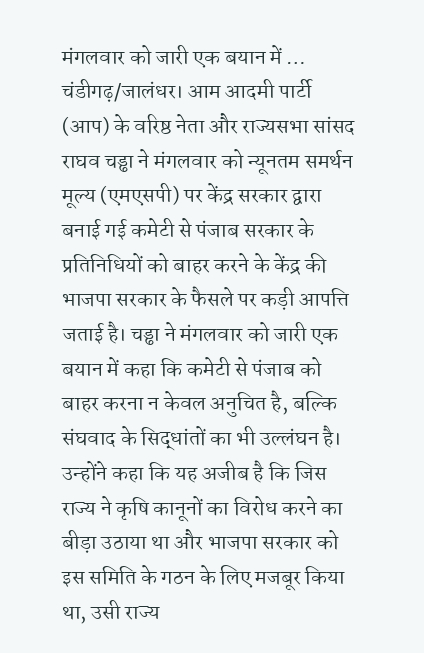मंगलवार को जारी एक बयान में …
चंडीगढ़/जालंधर। आम आदमी पार्टी (आप) के वरिष्ठ नेता और राज्यसभा सांसद राघव चड्ढा ने मंगलवार को न्यूनतम समर्थन मूल्य (एमएसपी) पर केंद्र सरकार द्वारा बनाई गई कमेटी से पंजाब सरकार के प्रतिनिधियों को बाहर करने के केंद्र की भाजपा सरकार के फैसले पर कड़ी आपत्ति जताई है। चड्ढा ने मंगलवार को जारी एक बयान में कहा कि कमेटी से पंजाब को बाहर करना न केवल अनुचित है, बल्कि संघवाद के सिद्धांतों का भी उल्लंघन है।
उन्होंने कहा कि यह अजीब है कि जिस राज्य ने कृषि कानूनों का विरोध करने का बीड़ा उठाया था और भाजपा सरकार को इस समिति के गठन के लिए मजबूर किया था, उसी राज्य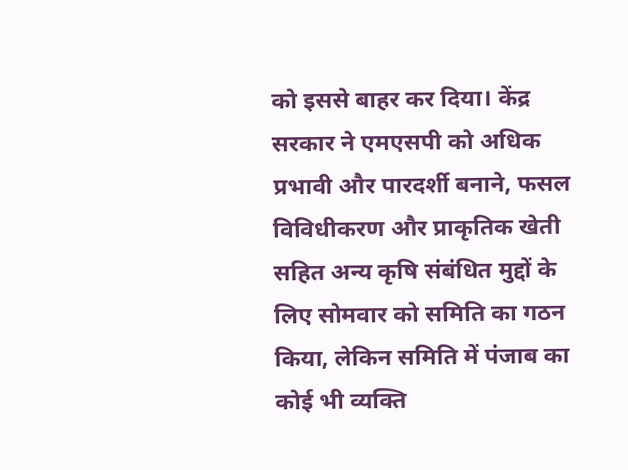को इससे बाहर कर दिया। केंद्र सरकार ने एमएसपी को अधिक प्रभावी और पारदर्शी बनाने, फसल विविधीकरण और प्राकृतिक खेती सहित अन्य कृषि संबंधित मुद्दों के लिए सोमवार को समिति का गठन किया, लेकिन समिति में पंजाब का कोई भी व्यक्ति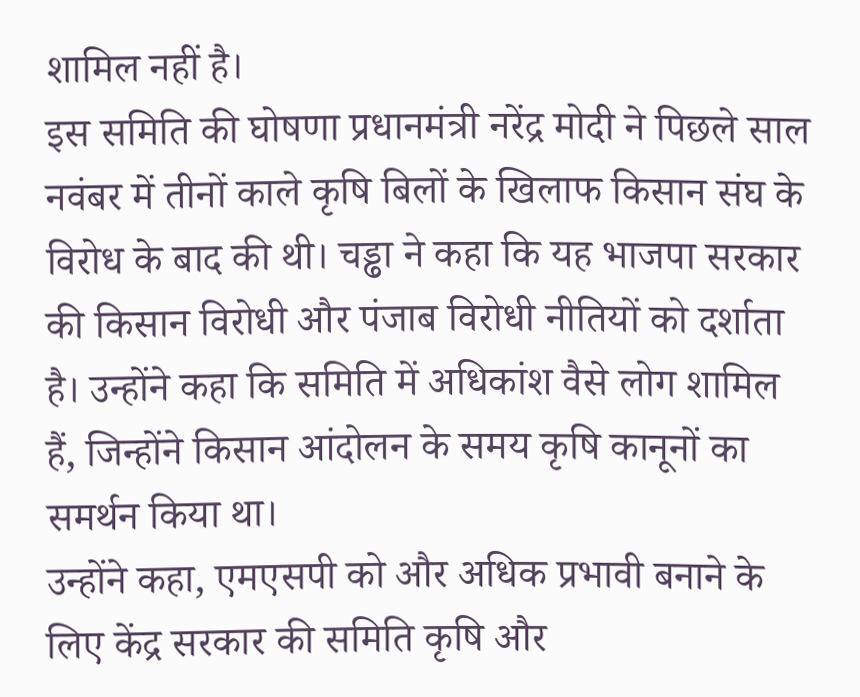शामिल नहीं है।
इस समिति की घोषणा प्रधानमंत्री नरेंद्र मोदी ने पिछले साल नवंबर में तीनों काले कृषि बिलों के खिलाफ किसान संघ के विरोध के बाद की थी। चड्ढा ने कहा कि यह भाजपा सरकार की किसान विरोधी और पंजाब विरोधी नीतियों को दर्शाता है। उन्होंने कहा कि समिति में अधिकांश वैसे लोग शामिल हैं, जिन्होंने किसान आंदोलन के समय कृषि कानूनों का समर्थन किया था।
उन्होंने कहा, एमएसपी को और अधिक प्रभावी बनाने के लिए केंद्र सरकार की समिति कृषि और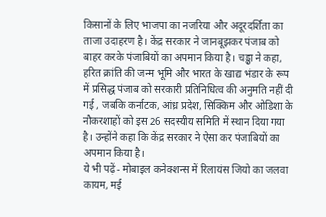किसानों के लिए भाजपा का नजरिया और अदूरदर्शिता का ताजा उदाहरण है। केंद्र सरकार ने जानबूझकर पंजाब को बाहर करके पंजाबियों का अपमान किया है। चड्ढा ने कहा, हरित क्रांति की जन्म भूमि और भारत के खाद्य भंडार के रूप में प्रसिद्ध पंजाब को सरकारी प्रतिनिधित्व की अनुमति नहीं दी गई , जबकि कर्नाटक, आंध्र प्रदेश, सिक्किम और ओडिशा के नौकरशाहों को इस 26 सदस्यीय समिति में स्थान दिया गया है। उन्होंने कहा कि केंद्र सरकार ने ऐसा कर पंजाबियों का अपमान किया है।
ये भी पढ़ें- मोबाइल कनेक्शन्स में रिलायंस जियो का जलवा कायम, मई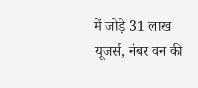में जोड़े 31 लाख यूजर्स, नंबर वन की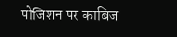पोजिशन पर काबिज